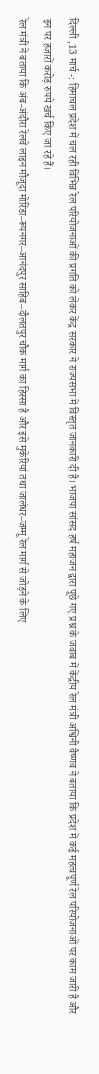दिल्ली ,13 मार्च -: हिमाचल प्रदेश में चल रही विभिन्न रेल परियोजनाओं की प्रगति को लेकर केंद्र सरकार ने राज्यसभा में विस्तृत जानकारी दी है। भाजपा सांसद हर्ष महाजन द्वारा पूछे गए प्रश्न के जवाब में केंद्रीय रेल मंत्री अश्विनी वैष्णव ने बताया कि प्रदेश में कई महत्वपूर्ण रेल परियोजनाओं पर काम जारी है और इन पर हजारों करोड़ रुपये खर्च किए जा रहे हैं।
रेल मंत्री ने बताया कि अंब-अंदौरा रेलवे लाइन मौजूदा मोरिंडा–रूपनगर–आनंदपुर साहिब–दौलतपुर चौक मार्ग का हिस्सा है और इसे मुकेरियां तथा जालंधर–जम्मू रेल मार्ग से जोड़ने के लिए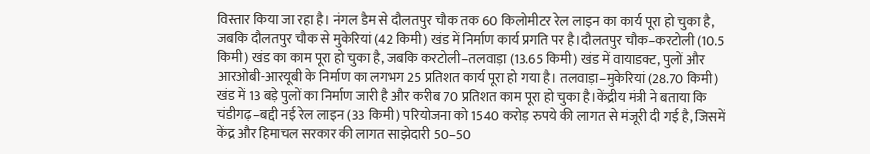विस्तार किया जा रहा है। नंगल डैम से दौलतपुर चौक तक 60 किलोमीटर रेल लाइन का कार्य पूरा हो चुका है, जबकि दौलतपुर चौक से मुकेरियां (42 किमी) खंड में निर्माण कार्य प्रगति पर है।दौलतपुर चौक–करटोली (10.5 किमी) खंड का काम पूरा हो चुका है, जबकि करटोली–तलवाड़ा (13.65 किमी) खंड में वायाडक्ट, पुलों और आरओबी-आरयूबी के निर्माण का लगभग 25 प्रतिशत कार्य पूरा हो गया है। तलवाड़ा–मुकेरियां (28.70 किमी) खंड में 13 बड़े पुलों का निर्माण जारी है और करीब 70 प्रतिशत काम पूरा हो चुका है।केंद्रीय मंत्री ने बताया कि चंडीगढ़–बद्दी नई रेल लाइन (33 किमी) परियोजना को 1540 करोड़ रुपये की लागत से मंजूरी दी गई है, जिसमें केंद्र और हिमाचल सरकार की लागत साझेदारी 50–50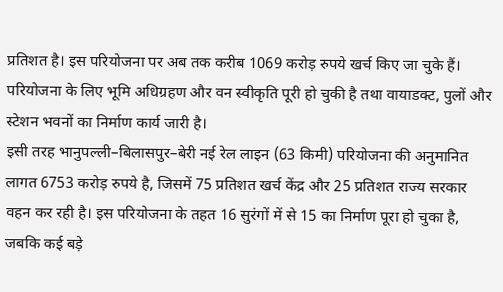प्रतिशत है। इस परियोजना पर अब तक करीब 1069 करोड़ रुपये खर्च किए जा चुके हैं। परियोजना के लिए भूमि अधिग्रहण और वन स्वीकृति पूरी हो चुकी है तथा वायाडक्ट, पुलों और स्टेशन भवनों का निर्माण कार्य जारी है।
इसी तरह भानुपल्ली–बिलासपुर–बेरी नई रेल लाइन (63 किमी) परियोजना की अनुमानित लागत 6753 करोड़ रुपये है, जिसमें 75 प्रतिशत खर्च केंद्र और 25 प्रतिशत राज्य सरकार वहन कर रही है। इस परियोजना के तहत 16 सुरंगों में से 15 का निर्माण पूरा हो चुका है, जबकि कई बड़े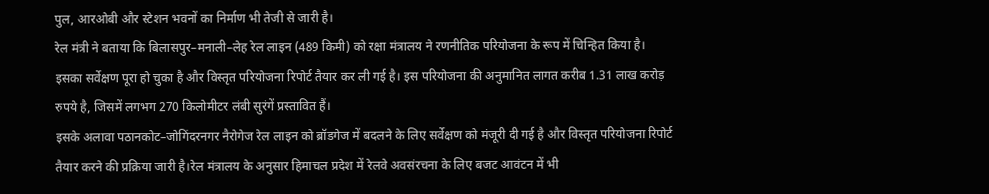पुल, आरओबी और स्टेशन भवनों का निर्माण भी तेजी से जारी है।
रेल मंत्री ने बताया कि बिलासपुर–मनाली–लेह रेल लाइन (489 किमी) को रक्षा मंत्रालय ने रणनीतिक परियोजना के रूप में चिन्हित किया है। इसका सर्वेक्षण पूरा हो चुका है और विस्तृत परियोजना रिपोर्ट तैयार कर ली गई है। इस परियोजना की अनुमानित लागत करीब 1.31 लाख करोड़ रुपये है, जिसमें लगभग 270 किलोमीटर लंबी सुरंगें प्रस्तावित हैं।
इसके अलावा पठानकोट–जोगिंदरनगर नैरोगेज रेल लाइन को ब्रॉडगेज में बदलने के लिए सर्वेक्षण को मंजूरी दी गई है और विस्तृत परियोजना रिपोर्ट तैयार करने की प्रक्रिया जारी है।रेल मंत्रालय के अनुसार हिमाचल प्रदेश में रेलवे अवसंरचना के लिए बजट आवंटन में भी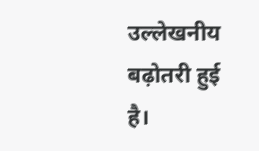उल्लेखनीय बढ़ोतरी हुई है।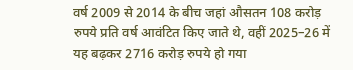वर्ष 2009 से 2014 के बीच जहां औसतन 108 करोड़ रुपये प्रति वर्ष आवंटित किए जाते थे, वहीं 2025–26 में यह बढ़कर 2716 करोड़ रुपये हो गया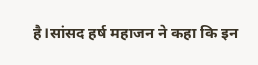है।सांसद हर्ष महाजन ने कहा कि इन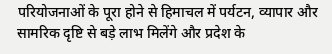परियोजनाओं के पूरा होने से हिमाचल में पर्यटन, व्यापार और सामरिक दृष्टि से बड़े लाभ मिलेंगे और प्रदेश के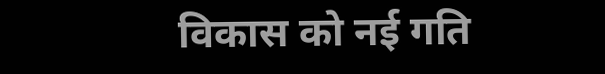विकास को नई गति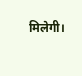मिलेगी।